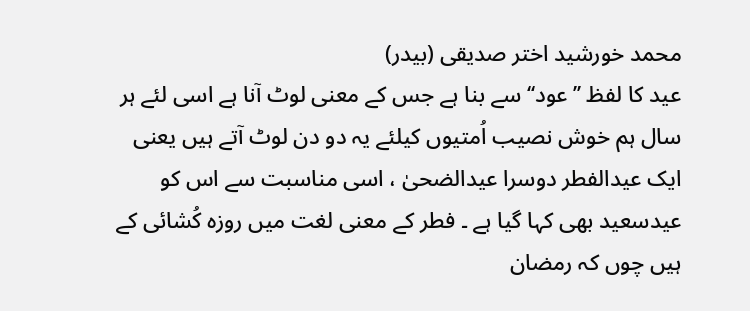محمد خورشید اختر صدیقی (بیدر)
عید کا لفظ ’’عود‘‘ سے بنا ہے جس کے معنی لوٹ آنا ہے اسی لئے ہر سال ہم خوش نصیب اُمتیوں کیلئے یہ دو دن لوٹ آتے ہیں یعنی ایک عیدالفطر دوسرا عیدالضحیٰ ، اسی مناسبت سے اس کو عیدسعید بھی کہا گیا ہے ۔ فطر کے معنی لغت میں روزہ کُشائی کے ہیں چوں کہ رمضان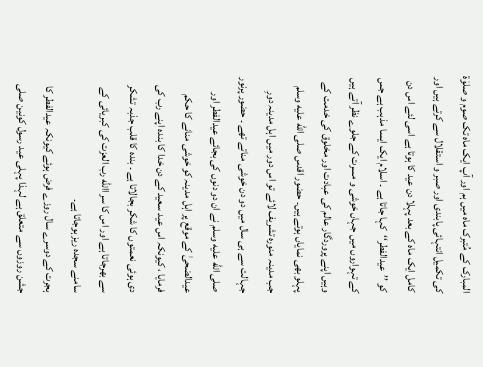المبارک کے مُتبرک ماہ میں ہم اور آپ ایک ماہ تک صوم و صلوٰۃ کی تکمیل انتہائی پابندی اور صبر و استقلال سے کرتے ہیں اور کامل ایک ماہ کے بعد پہلا دن عید کا ہوتا ہے اسی لئے اس دن کو ’’عیدالفطر‘‘کہا جاتا ہے ۔ اسلام ایک ایسا مذہب ہے جس کے تہواروں میں جہاں خوشی و مسرت کے جلوے نظر آتے ہیں وہیں اپنے پروردگار عالم کی عبادت اور مخلوق کی خدمت کے پہلو بھی نمایاں ہوتے ہیں۔ حضور اقدس صلى الله عليه وسلم جب مدینہ منورہ تشریف لائے تو اس دور میں اہل مدینہ دورِ جہالت سے ہی سال میں دو دن خوشی مناتے تھے ۔ حضور پرنور صلى الله عليه وسلم نے ان دو دنوں کی بجائے عیدالفطر اور عیدالضحیٰ کے موقع پر اہل مدینہ کو خوشی منانے کا حکم فرمایا ، کیونکہ اس عید سعید کے دن خدا کا بندہ اپنے رب کی دی ہوئی نعمتوں کا شکر بجالاتا ہے ۔ بندہ کا قلب جذبہ تشکر سے بھرجاتا ہے اور اس کا سر االله رب العزت کی کبریائی کے سامنے سجدہ ریز ہوجاتا ہے۔
ہجرت کے دوسرے سال روزے فرض ہوئے کیونکہ عیدالفطر کا جشن روزوں سے متعلق ہے لہذا پہلی عید رسول کونین صلى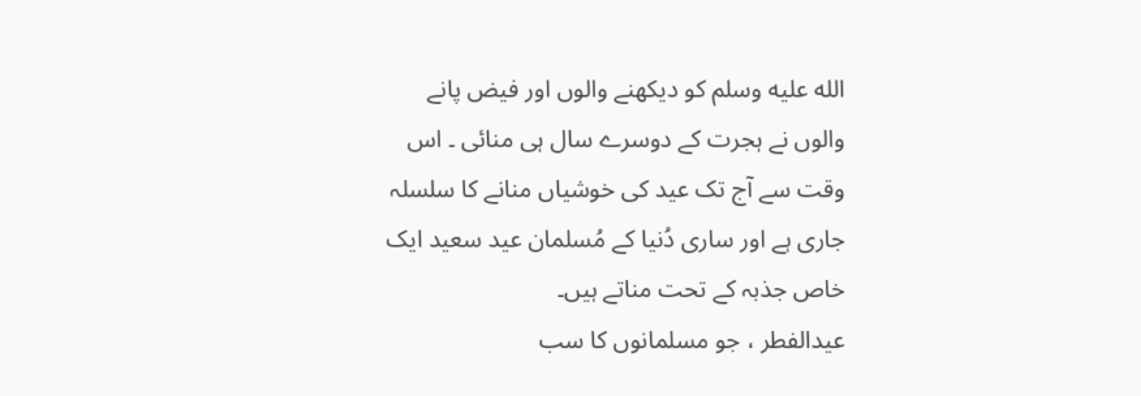الله عليه وسلم کو دیکھنے والوں اور فیض پانے والوں نے ہجرت کے دوسرے سال ہی منائی ۔ اس وقت سے آج تک عید کی خوشیاں منانے کا سلسلہ جاری ہے اور ساری دُنیا کے مُسلمان عید سعید ایک خاص جذبہ کے تحت مناتے ہیں۔
عیدالفطر ، جو مسلمانوں کا سب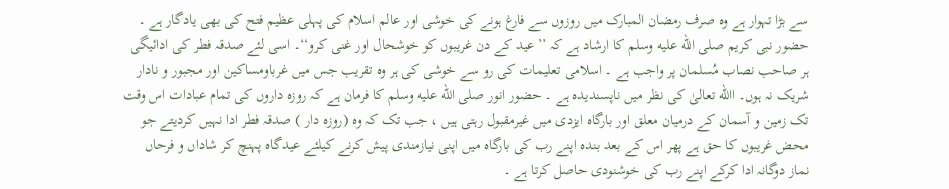سے بڑا تہوار ہے وہ صرف رمضان المبارک میں روزوں سے فارغ ہونے کی خوشی اور عالم اسلام کی پہلی عظیم فتح کی بھی یادگار ہے ۔ حضور نبی کریم صلى الله عليه وسلم کا ارشاد ہے کہ ’’عید کے دن غریبوں کو خوشحال اور غنی کرو‘‘۔ اسی لئے صدقہ فطر کی ادائیگی ہر صاحب نصاب مُسلمان پر واجب ہے ۔ اسلامی تعلیمات کی رو سے خوشی کی ہر وہ تقریب جس میں غرباومساکین اور مجبور و نادار شریک نہ ہوں۔ االله تعالیٰ کی نظر میں ناپسندیدہ ہے ۔ حضور انور صلى الله عليه وسلم کا فرمان ہے کہ روزہ داروں کی تمام عبادات اس وقت تک زمین و آسمان کے درمیان معلق اور بارگاہ ایزدی میں غیرمقبول رہتی ہیں ، جب تک کہ وہ (روزہ دار ) صدقہ فطر ادا نہیں کردیتے جو محض غریبوں کا حق ہے پھر اس کے بعد بندہ اپنے رب کی بارگاہ میں اپنی نیازمندی پیش کرنے کیلئے عیدگاہ پہنچ کر شاداں و فرحاں نماز دوگانہ ادا کرکے اپنے رب کی خوشنودی حاصل کرتا ہے ۔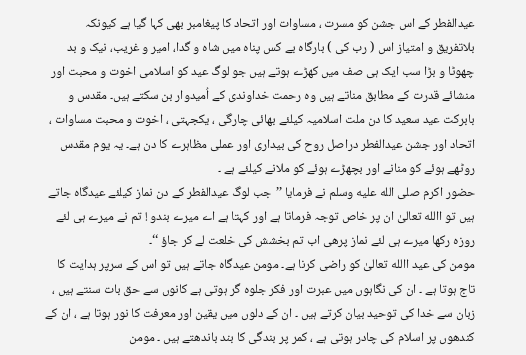عیدالفطر کے اس جشن کو مسرت ، مساوات اور اتحاد کا پیغامبر بھی کہا گیا ہے کیونکہ بلاتفریق و امتیاز اس ( رب کی ) بارگاہ بے کس پناہ میں شاہ و گدا، امیر و غریب، نیک و بد چھوٹا و بڑا سب ایک ہی صف میں کھڑے ہوتے ہیں جو لوگ عید کو اسلامی اخوت و محبت اور منشائے قدرت کے مطابق مناتے ہیں وہ رحمت خداوندی کے اُمیدوار بن سکتے ہیں۔ مقدس و بابرکت عید سعید کا دن ملت اسلامیہ کیلئے بھائی چارگی ، یکجہتی ، اخوت و محبت مساوات ، اتحاد اور جشن عیدالفطر دراصل روح کی بیداری اور عملی مظاہرے کا دن ہے۔ یہ یوم مقدس روٹھے ہوئے کو منانے اور بچھڑے ہوئے کو ملانے کیلئے ہے ۔
حضور اکرم صلى الله عليه وسلم نے فرمایا ’’جب لوگ عیدالفطر کے دن نماز کیلئے عیدگاہ جاتے ہیں تو االله تعالیٰ ان پر خاص توجہ فرماتا ہے اور کہتا ہے اے میرے بندو ! تم نے میرے ہی لئے روزہ رکھا میرے ہی لئے نماز پرھی اب تم بخشش کی خلعت لے کر جاؤ ‘‘۔
مومن کی عید االله تعالیٰ کو راضی کرنا ہے۔ مومن عیدگاہ جاتے ہیں تو اس کے سرپر ہدایت کا تاج ہوتا ہے ۔ ان کی نگاہوں میں عبرت اور فکر جلوہ گر ہوتی ہے کانوں سے حق بات سنتے ہیں ، زبان سے خدا کی توحید بیان کرتے ہیں ۔ ان کے دلوں میں یقین اور معرفت کا نور ہوتا ہے ، ان کے کندھوں پر اسلام کی چادر ہوتی ہے ، کمر پر بندگی کا بند باندھتے ہیں ۔ مومن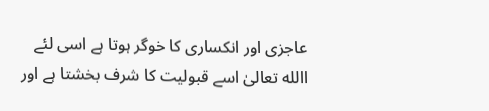عاجزی اور انکساری کا خوگر ہوتا ہے اسی لئے االله تعالیٰ اسے قبولیت کا شرف بخشتا ہے اور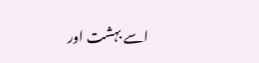اسے بہشت اور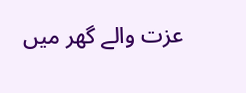عزت والے گھر میں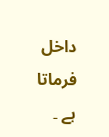داخل فرماتا ہے ۔